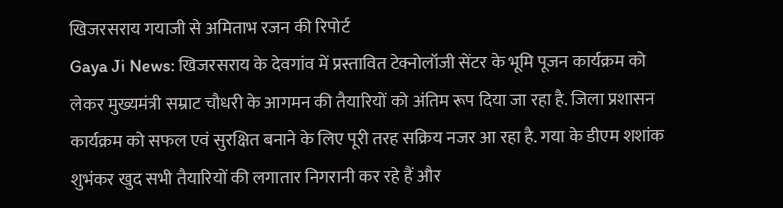खिजरसराय गयाजी से अमिताभ रजन की रिपोर्ट
Gaya Ji News: खिजरसराय के देवगांव में प्रस्तावित टेक्नोलॉजी सेंटर के भूमि पूजन कार्यक्रम को लेकर मुख्यमंत्री सम्राट चौधरी के आगमन की तैयारियों को अंतिम रूप दिया जा रहा है. जिला प्रशासन कार्यक्रम को सफल एवं सुरक्षित बनाने के लिए पूरी तरह सक्रिय नजर आ रहा है. गया के डीएम शशांक शुभंकर खुद सभी तैयारियों की लगातार निगरानी कर रहे हैं और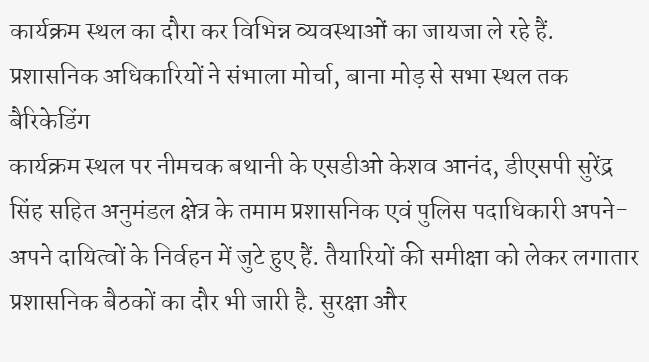कार्यक्रम स्थल का दौरा कर विभिन्न व्यवस्थाओं का जायजा ले रहे हैं.
प्रशासनिक अधिकारियों ने संभाला मोर्चा, बाना मोड़ से सभा स्थल तक बैरिकेडिंग
कार्यक्रम स्थल पर नीमचक बथानी के एसडीओ केशव आनंद, डीएसपी सुरेंद्र सिंह सहित अनुमंडल क्षेत्र के तमाम प्रशासनिक एवं पुलिस पदाधिकारी अपने-अपने दायित्वों के निर्वहन में जुटे हुए हैं. तैयारियों की समीक्षा को लेकर लगातार प्रशासनिक बैठकों का दौर भी जारी है. सुरक्षा और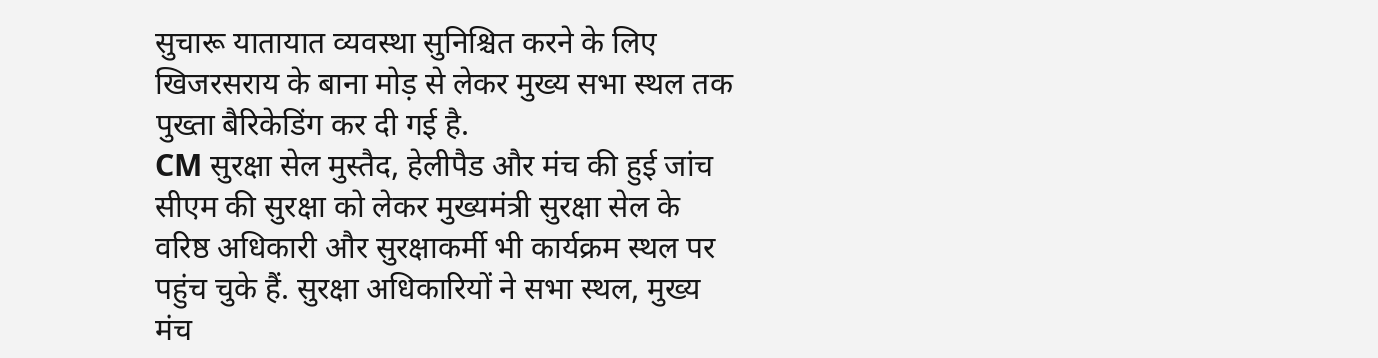सुचारू यातायात व्यवस्था सुनिश्चित करने के लिए खिजरसराय के बाना मोड़ से लेकर मुख्य सभा स्थल तक पुख्ता बैरिकेडिंग कर दी गई है.
CM सुरक्षा सेल मुस्तैद, हेलीपैड और मंच की हुई जांच
सीएम की सुरक्षा को लेकर मुख्यमंत्री सुरक्षा सेल के वरिष्ठ अधिकारी और सुरक्षाकर्मी भी कार्यक्रम स्थल पर पहुंच चुके हैं. सुरक्षा अधिकारियों ने सभा स्थल, मुख्य मंच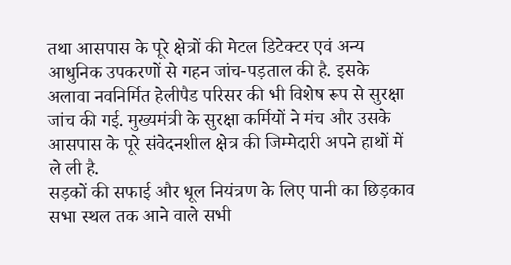तथा आसपास के पूरे क्षेत्रों की मेटल डिटेक्टर एवं अन्य आधुनिक उपकरणों से गहन जांच-पड़ताल की है. इसके अलावा नवनिर्मित हेलीपैड परिसर की भी विशेष रूप से सुरक्षा जांच की गई. मुख्यमंत्री के सुरक्षा कर्मियों ने मंच और उसके आसपास के पूरे संवेदनशील क्षेत्र की जिम्मेदारी अपने हाथों में ले ली है.
सड़कों की सफाई और धूल नियंत्रण के लिए पानी का छिड़काव
सभा स्थल तक आने वाले सभी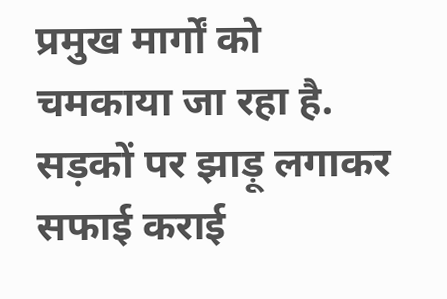प्रमुख मार्गों को चमकाया जा रहा है. सड़कों पर झाड़ू लगाकर सफाई कराई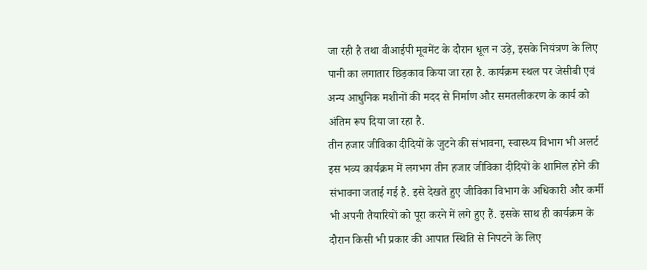जा रही है तथा वीआईपी मूवमेंट के दौरान धूल न उड़े, इसके नियंत्रण के लिए पानी का लगातार छिड़काव किया जा रहा है. कार्यक्रम स्थल पर जेसीबी एवं अन्य आधुनिक मशीनों की मदद से निर्माण और समतलीकरण के कार्य को अंतिम रूप दिया जा रहा है.
तीन हजार जीविका दीदियों के जुटने की संभावना, स्वास्थ्य विभाग भी अलर्ट
इस भव्य कार्यक्रम में लगभग तीन हजार जीविका दीदियों के शामिल होने की संभावना जताई गई है. इसे देखते हुए जीविका विभाग के अधिकारी और कर्मी भी अपनी तैयारियों को पूरा करने में लगे हुए हैं. इसके साथ ही कार्यक्रम के दौरान किसी भी प्रकार की आपात स्थिति से निपटने के लिए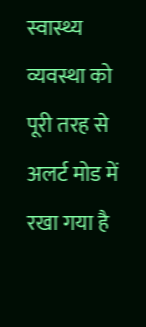स्वास्थ्य व्यवस्था को पूरी तरह से अलर्ट मोड में रखा गया है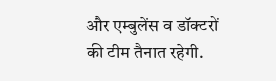और एम्बुलेंस व डॉक्टरों की टीम तैनात रहेगी.